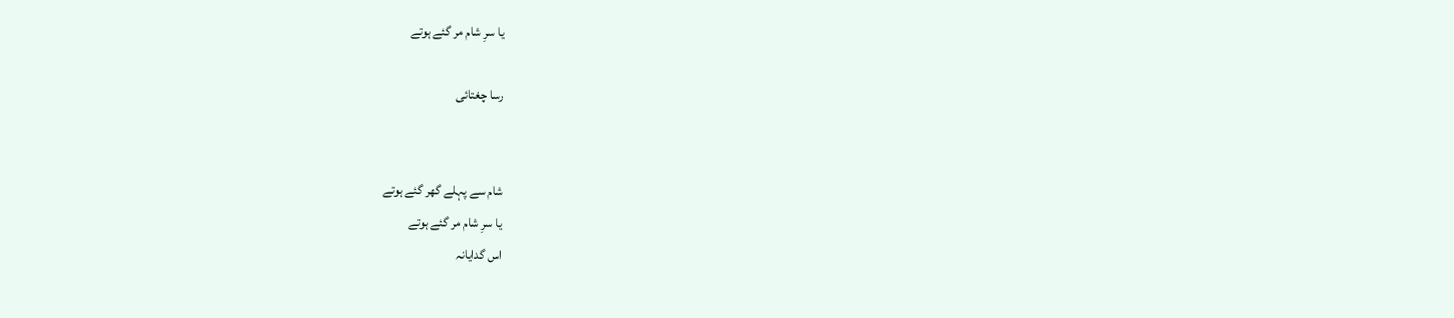یا سرِ شام مر گئے ہوتے

رسا چغتائی


شام سے پہلے گھر گئے ہوتے
یا سرِ شام مر گئے ہوتے
اس گدایانہ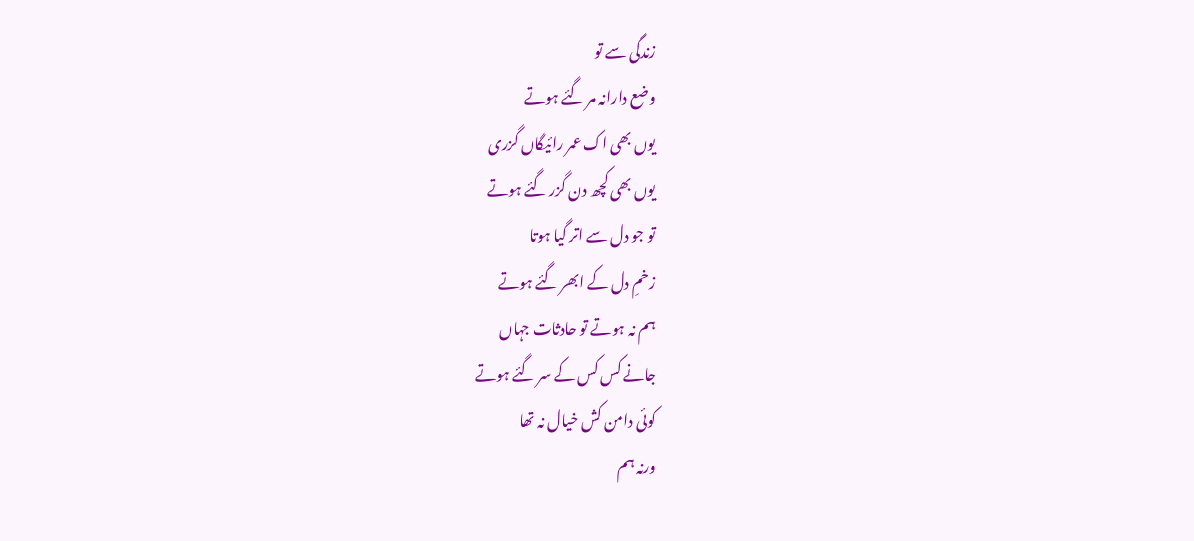زندگی سے تو
وضع دارانہ مر گئے ہوتے
یوں بھی اک عمر رائیگاں گزری
یوں بھی کچھ دن گزر گئے ہوتے
تو جو دل سے اتر گیا ہوتا
زخمِ دل کے ابھر گئے ہوتے
ہم نہ ہوتے تو حادثات جہاں
جانے کس کس کے سر گئے ہوتے
کوئی دامن کش خیال نہ تھا
ورنہ ہم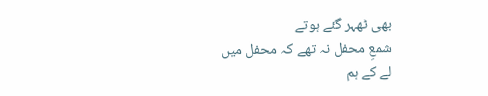بھی ٹھہر گئے ہوتے
شمعِ محفل نہ تھے کہ محفل میں
لے کے ہم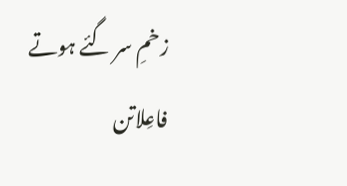زخمِ سر گئے ہوتے
فاعِلاتن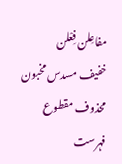مفاعِلن فِعْلن
خفیف مسدس مخبون محذوف مقطوع
فہرست